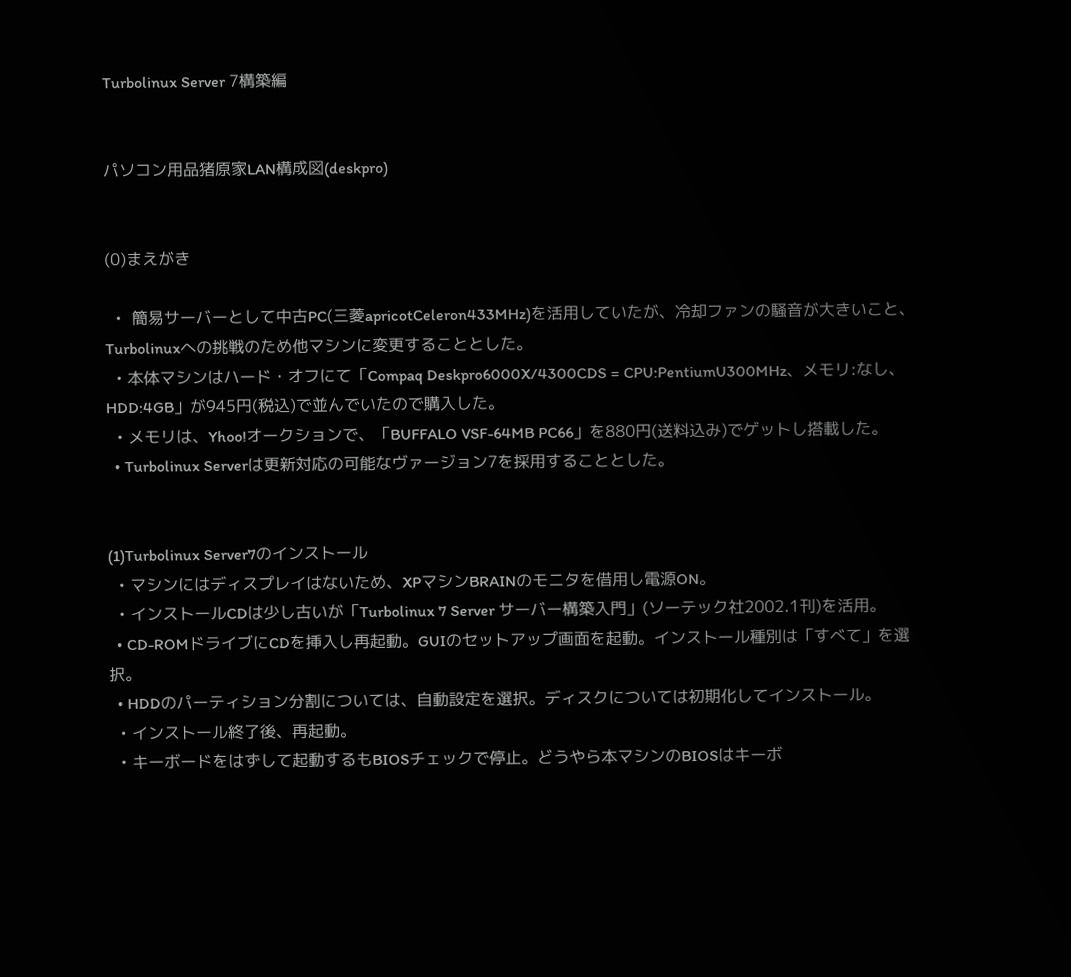Turbolinux Server 7構築編


パソコン用品猪原家LAN構成図(deskpro)


(0)まえがき

  •  簡易サーバーとして中古PC(三菱apricotCeleron433MHz)を活用していたが、冷却ファンの騒音が大きいこと、Turbolinuxへの挑戦のため他マシンに変更することとした。
  • 本体マシンはハード・オフにて「Compaq Deskpro6000X/4300CDS = CPU:PentiumU300MHz、メモリ:なし、HDD:4GB」が945円(税込)で並んでいたので購入した。
  • メモリは、Yhoo!オークションで、「BUFFALO VSF-64MB PC66」を880円(送料込み)でゲットし搭載した。
  • Turbolinux Serverは更新対応の可能なヴァージョン7を採用することとした。


(1)Turbolinux Server7のインストール
  • マシンにはディスプレイはないため、XPマシンBRAINのモニタを借用し電源ON。
  • インストールCDは少し古いが「Turbolinux 7 Server サーバー構築入門」(ソーテック社2002.1刊)を活用。
  • CD-ROMドライブにCDを挿入し再起動。GUIのセットアップ画面を起動。インストール種別は「すべて」を選択。
  • HDDのパーティション分割については、自動設定を選択。ディスクについては初期化してインストール。
  • インストール終了後、再起動。
  • キーボードをはずして起動するもBIOSチェックで停止。どうやら本マシンのBIOSはキーボ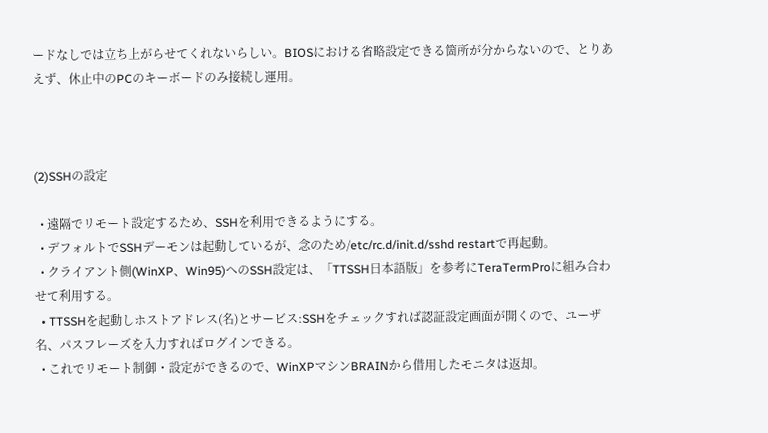ードなしでは立ち上がらせてくれないらしい。BIOSにおける省略設定できる箇所が分からないので、とりあえず、休止中のPCのキーボードのみ接続し運用。



(2)SSHの設定

  • 遠隔でリモート設定するため、SSHを利用できるようにする。
  • デフォルトでSSHデーモンは起動しているが、念のため/etc/rc.d/init.d/sshd restartで再起動。
  • クライアント側(WinXP、Win95)へのSSH設定は、「TTSSH日本語版」を参考にTeraTermProに組み合わせて利用する。
  • TTSSHを起動しホストアドレス(名)とサービス:SSHをチェックすれば認証設定画面が開くので、ユーザ名、パスフレーズを入力すればログインできる。
  • これでリモート制御・設定ができるので、WinXPマシンBRAINから借用したモニタは返却。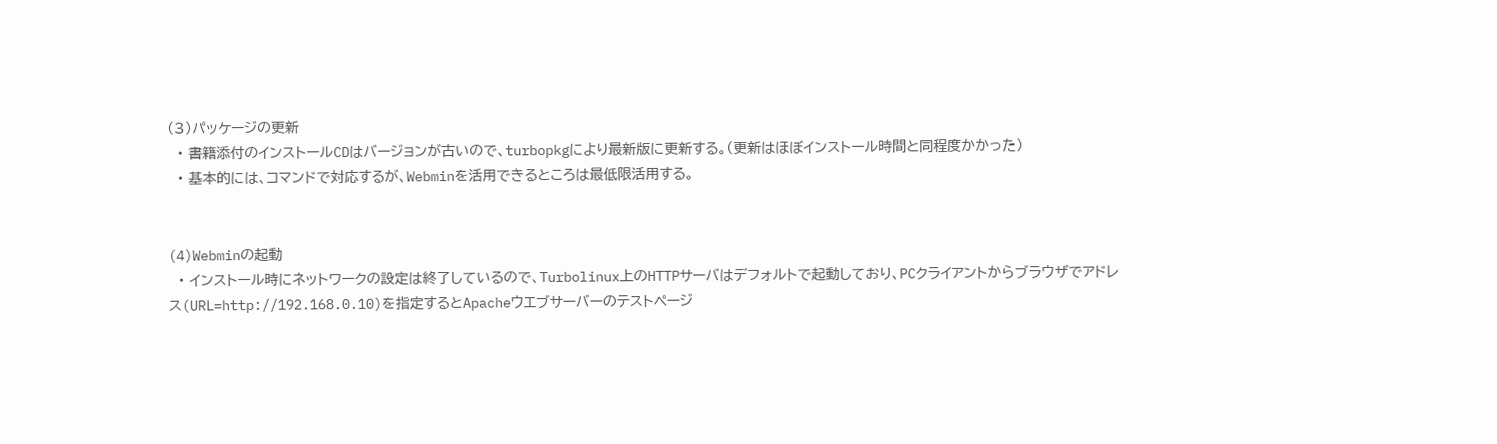(3)パッケージの更新
  • 書籍添付のインストールCDはバージョンが古いので、turbopkgにより最新版に更新する。(更新はほぼインストール時間と同程度かかった)
  • 基本的には、コマンドで対応するが、Webminを活用できるところは最低限活用する。


(4)Webminの起動
  • インストール時にネットワークの設定は終了しているので、Turbolinux上のHTTPサーバはデフォルトで起動しており、PCクライアントからブラウザでアドレス(URL=http://192.168.0.10)を指定するとApacheウエブサーバーのテストページ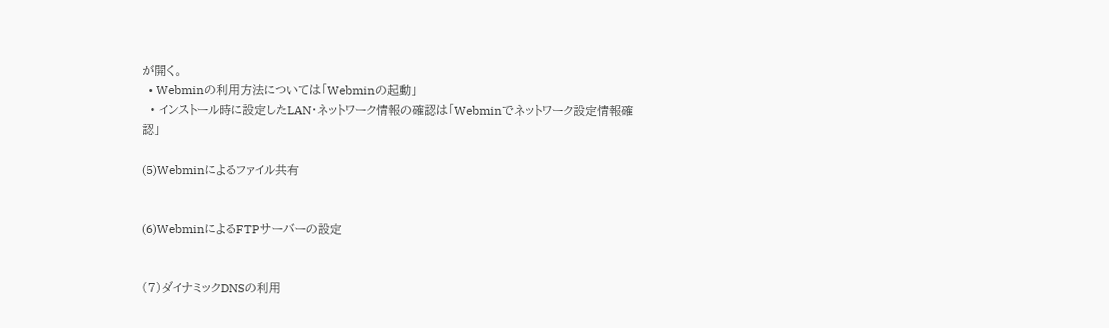が開く。
  • Webminの利用方法については「Webminの起動」
  • インストール時に設定したLAN・ネットワーク情報の確認は「Webminでネットワーク設定情報確認」

(5)Webminによるファイル共有


(6)WebminによるFTPサーバーの設定


(7)ダイナミックDNSの利用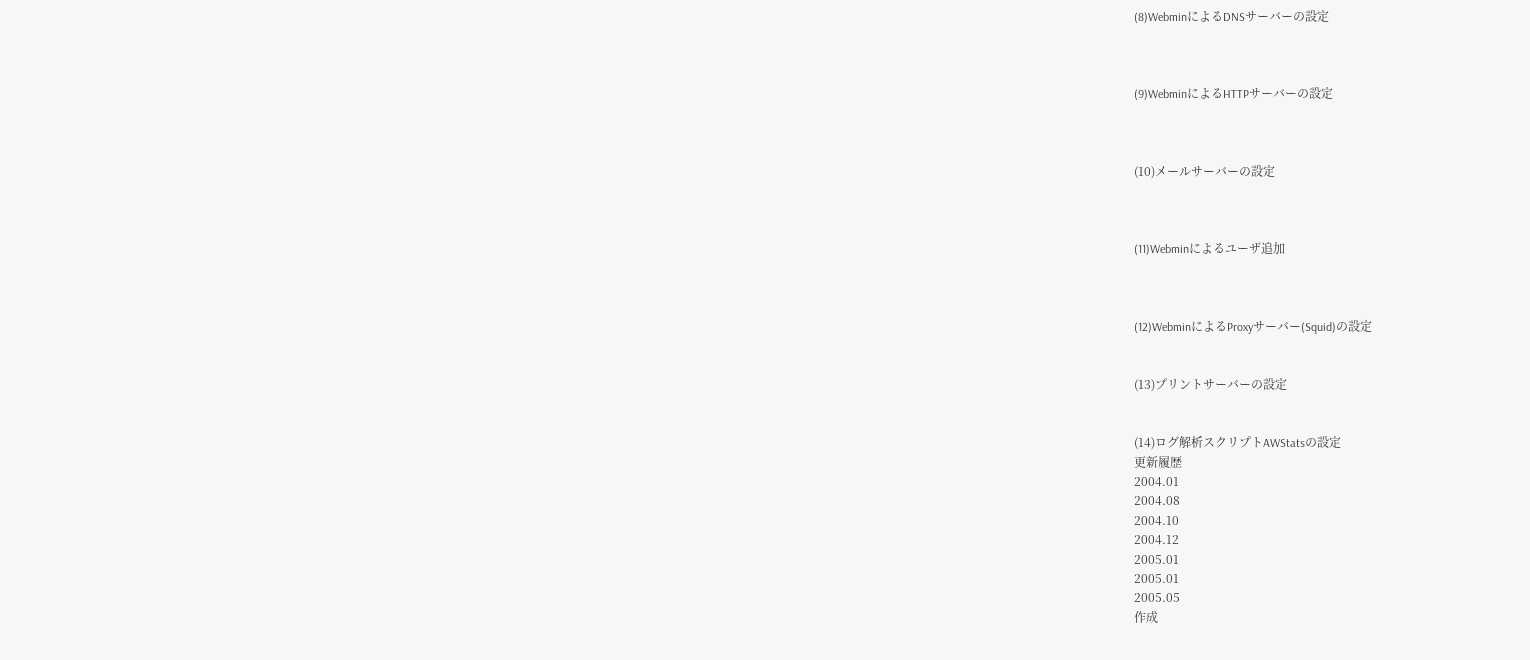(8)WebminによるDNSサーバーの設定



(9)WebminによるHTTPサーバーの設定



(10)メールサーバーの設定



(11)Webminによるユーザ追加



(12)WebminによるProxyサーバー(Squid)の設定


(13)プリントサーバーの設定


(14)ログ解析スクリプトAWStatsの設定
更新履歴
2004.01
2004.08
2004.10
2004.12
2005.01
2005.01
2005.05
作成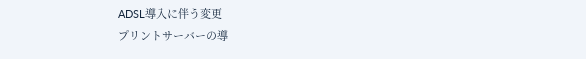ADSL導入に伴う変更
プリントサーバーの導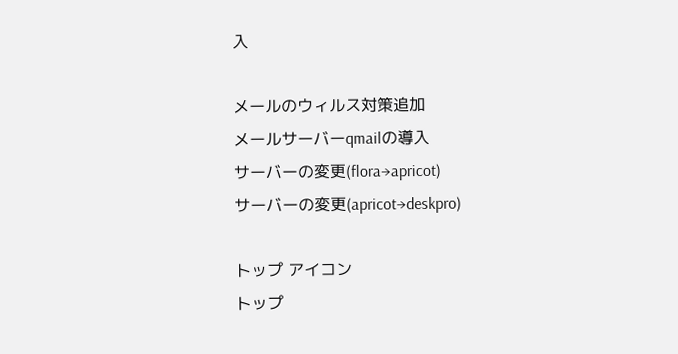入

メールのウィルス対策追加
メールサーバーqmailの導入
サーバーの変更(flora→apricot)
サーバーの変更(apricot→deskpro)

トップ アイコン
トップ